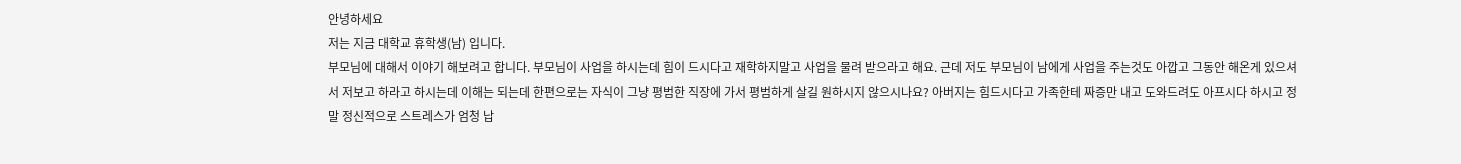안녕하세요
저는 지금 대학교 휴학생(남) 입니다.
부모님에 대해서 이야기 해보려고 합니다. 부모님이 사업을 하시는데 힘이 드시다고 재학하지말고 사업을 물려 받으라고 해요. 근데 저도 부모님이 남에게 사업을 주는것도 아깝고 그동안 해온게 있으셔서 저보고 하라고 하시는데 이해는 되는데 한편으로는 자식이 그냥 평범한 직장에 가서 평범하게 살길 원하시지 않으시나요? 아버지는 힘드시다고 가족한테 짜증만 내고 도와드려도 아프시다 하시고 정말 정신적으로 스트레스가 엄청 납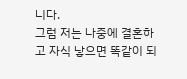니다.
그럼 저는 나중에 결혼하고 자식 낳으면 똑같이 되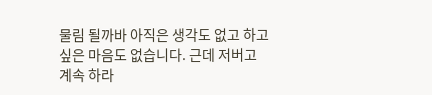물림 될까바 아직은 생각도 없고 하고싶은 마음도 없습니다. 근데 저버고 계속 하라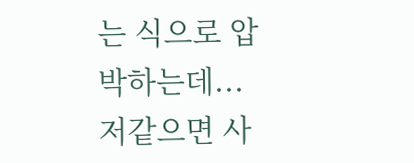는 식으로 압박하는데...
저같으면 사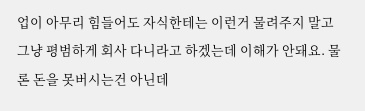업이 아무리 힘들어도 자식한테는 이런거 물려주지 말고 그냥 평범하게 회사 다니라고 하겠는데 이해가 안돼요. 물론 돈을 못버시는건 아닌데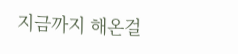지금까지 해온걸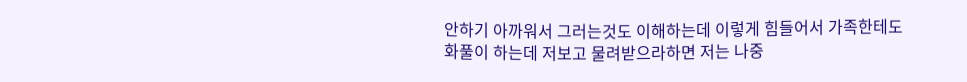안하기 아까워서 그러는것도 이해하는데 이렇게 힘들어서 가족한테도 화풀이 하는데 저보고 물려받으라하면 저는 나중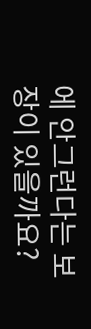에 안그런다는 보장이 있을까요?